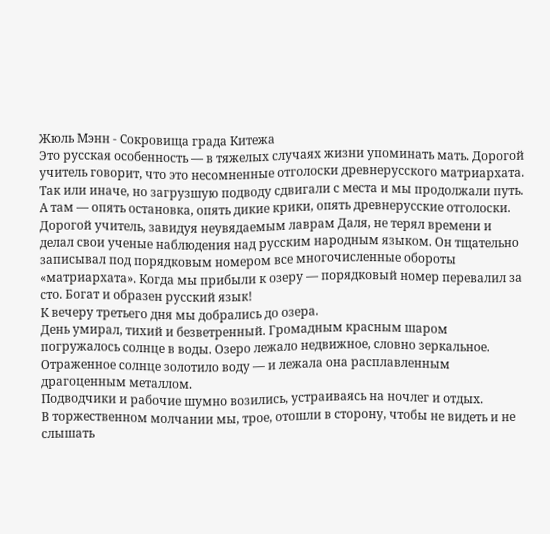Жюль Мэнн - Сокровища града Китежа
Это русская особенность — в тяжелых случаях жизни упоминать мать. Дорогой учитель говорит, что это несомненные отголоски древнерусского матриархата.
Так или иначе, но загрузшую подводу сдвигали с места и мы продолжали путь. А там — опять остановка, опять дикие крики, опять древнерусские отголоски.
Дорогой учитель, завидуя неувядаемым лаврам Даля, не терял времени и делал свои ученые наблюдения над русским народным языком. Он тщательно записывал под порядковым номером все многочисленные обороты «матриархата». Когда мы прибыли к озеру — порядковый номер перевалил за сто. Богат и образен русский язык!
К вечеру третьего дня мы добрались до озера.
День умирал, тихий и безветренный. Громадным красным шаром погружалось солнце в воды. Озеро лежало недвижное, словно зеркальное. Отраженное солнце золотило воду — и лежала она расплавленным драгоценным металлом.
Подводчики и рабочие шумно возились, устраиваясь на ночлег и отдых.
В торжественном молчании мы, трое, отошли в сторону, чтобы не видеть и не слышать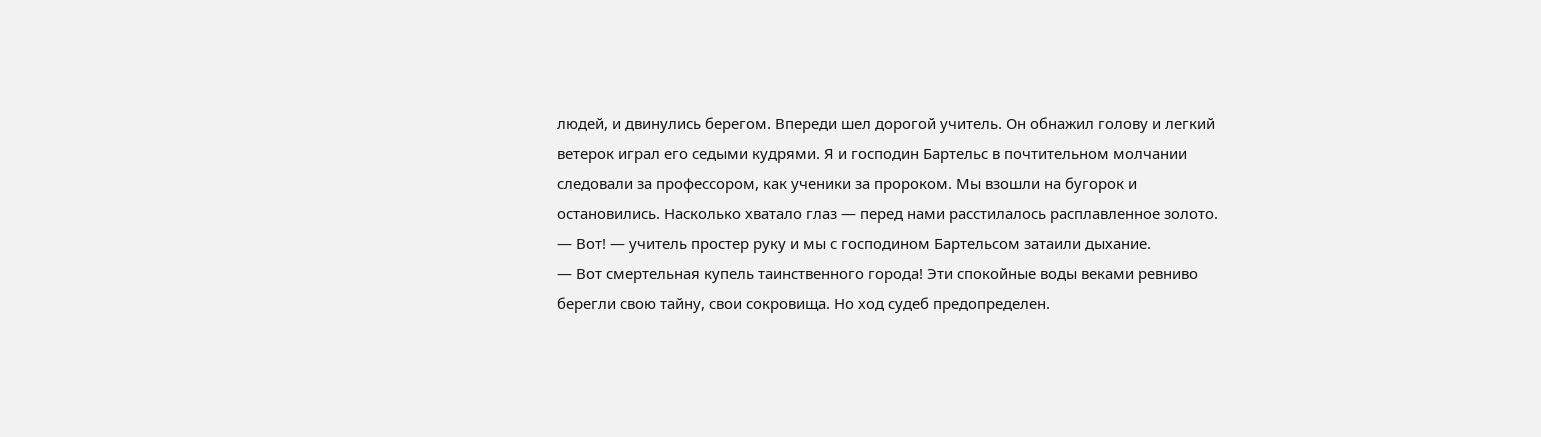людей, и двинулись берегом. Впереди шел дорогой учитель. Он обнажил голову и легкий ветерок играл его седыми кудрями. Я и господин Бартельс в почтительном молчании следовали за профессором, как ученики за пророком. Мы взошли на бугорок и остановились. Насколько хватало глаз — перед нами расстилалось расплавленное золото.
— Вот! — учитель простер руку и мы с господином Бартельсом затаили дыхание.
— Вот смертельная купель таинственного города! Эти спокойные воды веками ревниво берегли свою тайну, свои сокровища. Но ход судеб предопределен.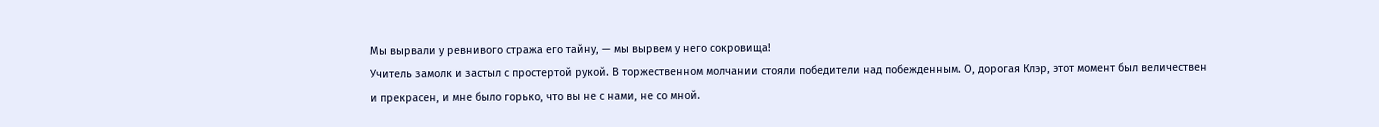Мы вырвали у ревнивого стража его тайну, — мы вырвем у него сокровища!
Учитель замолк и застыл с простертой рукой. В торжественном молчании стояли победители над побежденным. О, дорогая Клэр, этот момент был величествен и прекрасен, и мне было горько, что вы не с нами, не со мной.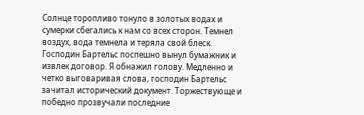Солнце торопливо тонуло в золотых водах и сумерки сбегались к нам со всех сторон. Темнел воздух, вода темнела и теряла свой блеск. Господин Бартельс поспешно вынул бумажник и извлек договор. Я обнажил голову. Медленно и четко выговаривая слова, господин Бартельс зачитал исторический документ. Торжествующе и победно прозвучали последние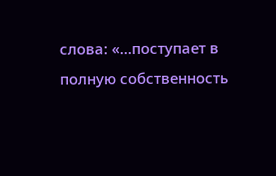слова: «…поступает в полную собственность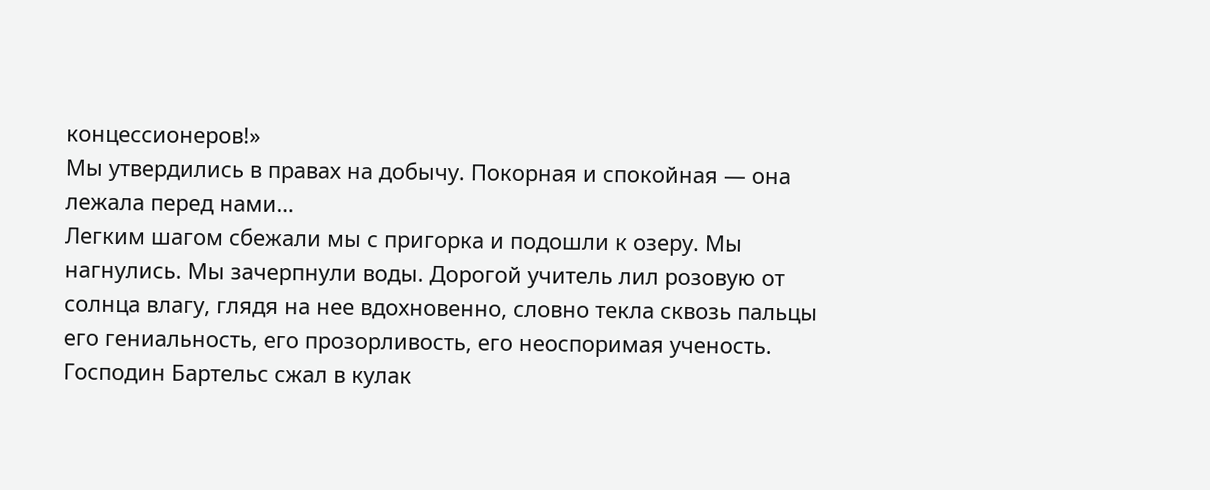концессионеров!»
Мы утвердились в правах на добычу. Покорная и спокойная — она лежала перед нами…
Легким шагом сбежали мы с пригорка и подошли к озеру. Мы нагнулись. Мы зачерпнули воды. Дорогой учитель лил розовую от солнца влагу, глядя на нее вдохновенно, словно текла сквозь пальцы его гениальность, его прозорливость, его неоспоримая ученость. Господин Бартельс сжал в кулак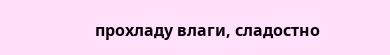прохладу влаги, сладостно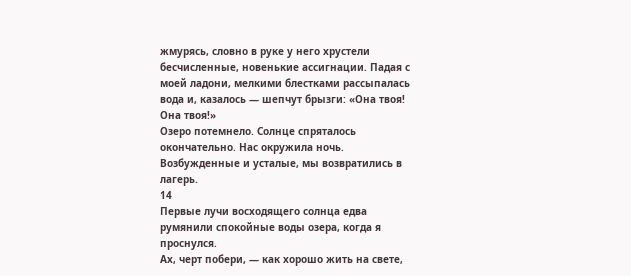жмурясь, словно в руке у него хрустели бесчисленные, новенькие ассигнации. Падая с моей ладони, мелкими блестками рассыпалась вода и, казалось — шепчут брызги: «Она твоя! Она твоя!»
Озеро потемнело. Солнце спряталось окончательно. Нас окружила ночь. Возбужденные и усталые, мы возвратились в лагерь.
14
Первые лучи восходящего солнца едва румянили спокойные воды озера, когда я проснулся.
Ах, черт побери, — как хорошо жить на свете,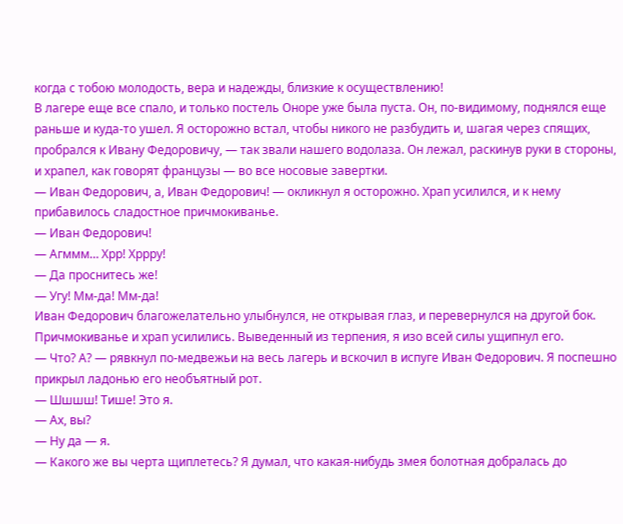когда с тобою молодость, вера и надежды, близкие к осуществлению!
В лагере еще все спало, и только постель Оноре уже была пуста. Он, по-видимому, поднялся еще раньше и куда-то ушел. Я осторожно встал, чтобы никого не разбудить и, шагая через спящих, пробрался к Ивану Федоровичу, — так звали нашего водолаза. Он лежал, раскинув руки в стороны, и храпел, как говорят французы — во все носовые завертки.
— Иван Федорович, а, Иван Федорович! — окликнул я осторожно. Храп усилился, и к нему прибавилось сладостное причмокиванье.
— Иван Федорович!
— Агммм… Хрр! Хррру!
— Да проснитесь же!
— Угу! Мм-да! Мм-да!
Иван Федорович благожелательно улыбнулся, не открывая глаз, и перевернулся на другой бок. Причмокиванье и храп усилились. Выведенный из терпения, я изо всей силы ущипнул его.
— Что? А? — рявкнул по-медвежьи на весь лагерь и вскочил в испуге Иван Федорович. Я поспешно прикрыл ладонью его необъятный рот.
— Шшшш! Тише! Это я.
— Ах, вы?
— Ну да — я.
— Какого же вы черта щиплетесь? Я думал, что какая-нибудь змея болотная добралась до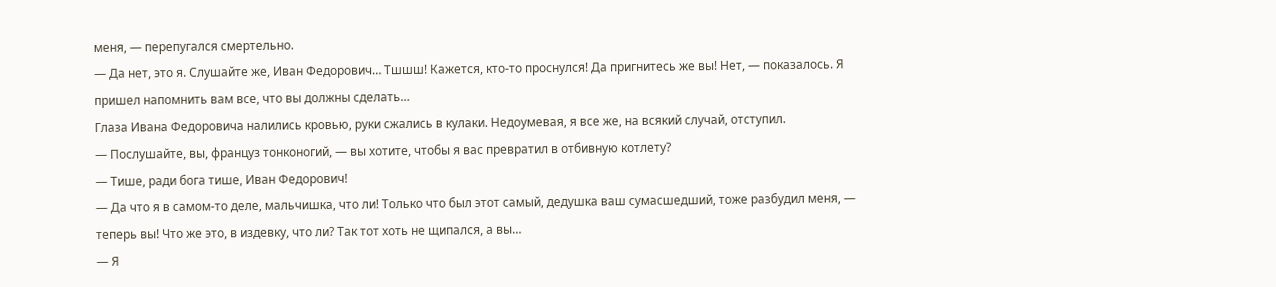меня, — перепугался смертельно.
— Да нет, это я. Слушайте же, Иван Федорович… Тшшш! Кажется, кто-то проснулся! Да пригнитесь же вы! Нет, — показалось. Я пришел напомнить вам все, что вы должны сделать…
Глаза Ивана Федоровича налились кровью, руки сжались в кулаки. Недоумевая, я все же, на всякий случай, отступил.
— Послушайте, вы, француз тонконогий, — вы хотите, чтобы я вас превратил в отбивную котлету?
— Тише, ради бога тише, Иван Федорович!
— Да что я в самом-то деле, мальчишка, что ли! Только что был этот самый, дедушка ваш сумасшедший, тоже разбудил меня, — теперь вы! Что же это, в издевку, что ли? Так тот хоть не щипался, а вы…
— Я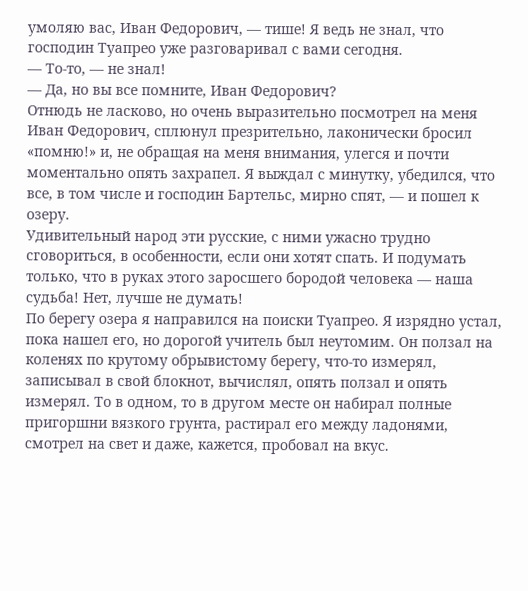умоляю вас, Иван Федорович, — тише! Я ведь не знал, что господин Туапрео уже разговаривал с вами сегодня.
— То-то, — не знал!
— Да, но вы все помните, Иван Федорович?
Отнюдь не ласково, но очень выразительно посмотрел на меня Иван Федорович, сплюнул презрительно, лаконически бросил «помню!» и, не обращая на меня внимания, улегся и почти моментально опять захрапел. Я выждал с минутку, убедился, что все, в том числе и господин Бартельс, мирно спят, — и пошел к озеру.
Удивительный народ эти русские, с ними ужасно трудно сговориться, в особенности, если они хотят спать. И подумать только, что в руках этого заросшего бородой человека — наша судьба! Нет, лучше не думать!
По берегу озера я направился на поиски Туапрео. Я изрядно устал, пока нашел его, но дорогой учитель был неутомим. Он ползал на коленях по крутому обрывистому берегу, что-то измерял, записывал в свой блокнот, вычислял, опять ползал и опять измерял. То в одном, то в другом месте он набирал полные пригоршни вязкого грунта, растирал его между ладонями, смотрел на свет и даже, кажется, пробовал на вкус.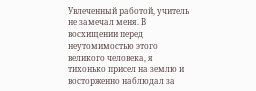Увлеченный работой, учитель не замечал меня. В восхищении перед неутомимостью этого великого человека, я тихонько присел на землю и восторженно наблюдал за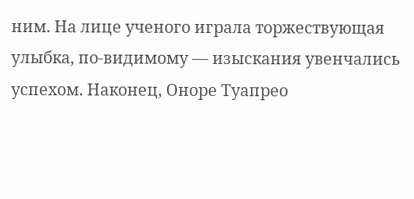ним. На лице ученого играла торжествующая улыбка, по-видимому — изыскания увенчались успехом. Наконец, Оноре Туапрео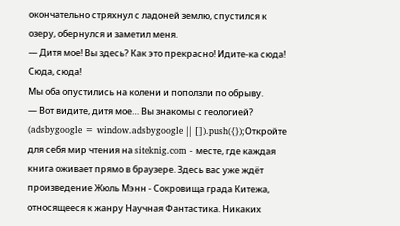окончательно стряхнул с ладоней землю, спустился к озеру, обернулся и заметил меня.
— Дитя мое! Вы здесь? Как это прекрасно! Идите-ка сюда! Сюда, сюда!
Мы оба опустились на колени и поползли по обрыву.
— Вот видите, дитя мое… Вы знакомы с геологией?
(adsbygoogle = window.adsbygoogle || []).push({});Откройте для себя мир чтения на siteknig.com - месте, где каждая книга оживает прямо в браузере. Здесь вас уже ждёт произведение Жюль Мэнн - Сокровища града Китежа, относящееся к жанру Научная Фантастика. Никаких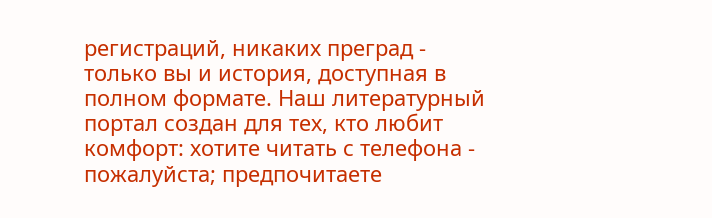регистраций, никаких преград - только вы и история, доступная в полном формате. Наш литературный портал создан для тех, кто любит комфорт: хотите читать с телефона - пожалуйста; предпочитаете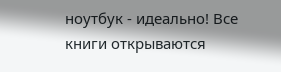ноутбук - идеально! Все книги открываются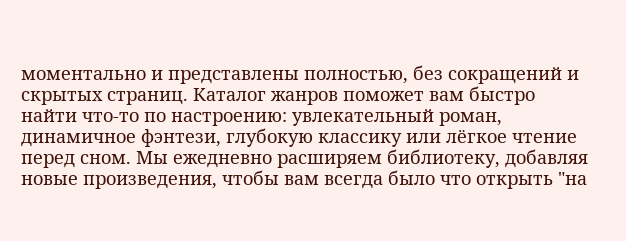моментально и представлены полностью, без сокращений и скрытых страниц. Каталог жанров поможет вам быстро найти что-то по настроению: увлекательный роман, динамичное фэнтези, глубокую классику или лёгкое чтение перед сном. Мы ежедневно расширяем библиотеку, добавляя новые произведения, чтобы вам всегда было что открыть "на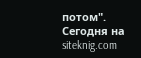потом". Сегодня на siteknig.com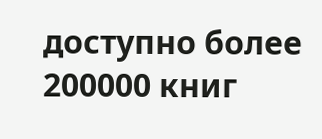доступно более 200000 книг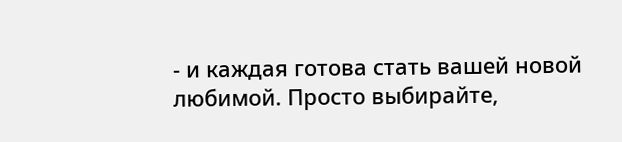- и каждая готова стать вашей новой любимой. Просто выбирайте,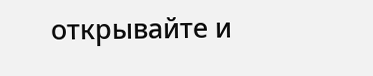открывайте и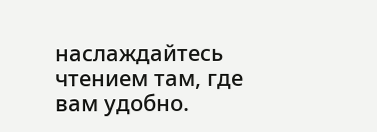наслаждайтесь чтением там, где вам удобно.